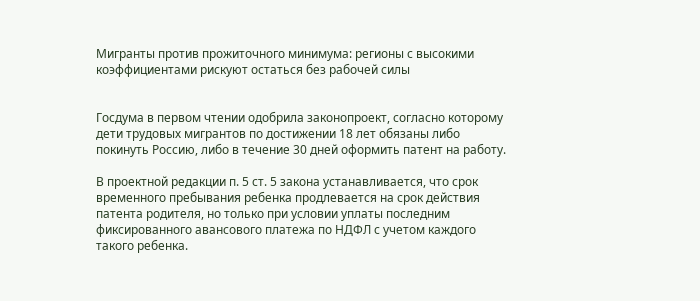Мигранты против прожиточного минимума: регионы с высокими коэффициентами рискуют остаться без рабочей силы


Госдума в первом чтении одобрила законопроект, согласно которому дети трудовых мигрантов по достижении 18 лет обязаны либо покинуть Россию, либо в течение 30 дней оформить патент на работу.

В проектной редакции п. 5 ст. 5 закона устанавливается, что срок временного пребывания ребенка продлевается на срок действия патента родителя, но только при условии уплаты последним фиксированного авансового платежа по НДФЛ с учетом каждого такого ребенка.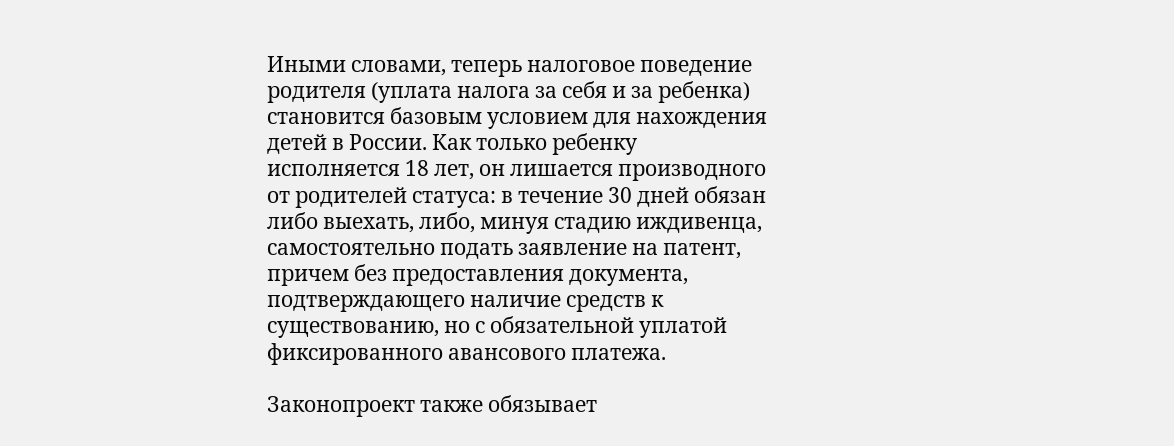Иными словами, теперь налоговое поведение родителя (уплата налога за себя и за ребенка) становится базовым условием для нахождения детей в России. Как только ребенку исполняется 18 лет, он лишается производного от родителей статуса: в течение 30 дней обязан либо выехать, либо, минуя стадию иждивенца, самостоятельно подать заявление на патент, причем без предоставления документа, подтверждающего наличие средств к существованию, но с обязательной уплатой фиксированного авансового платежа.

Законопроект также обязывает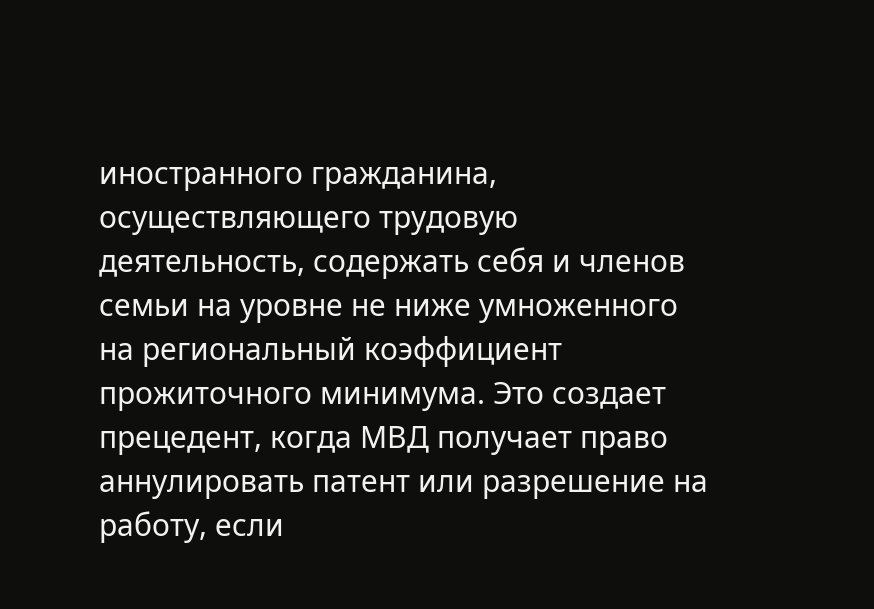иностранного гражданина, осуществляющего трудовую деятельность, содержать себя и членов семьи на уровне не ниже умноженного на региональный коэффициент прожиточного минимума. Это создает прецедент, когда МВД получает право аннулировать патент или разрешение на работу, если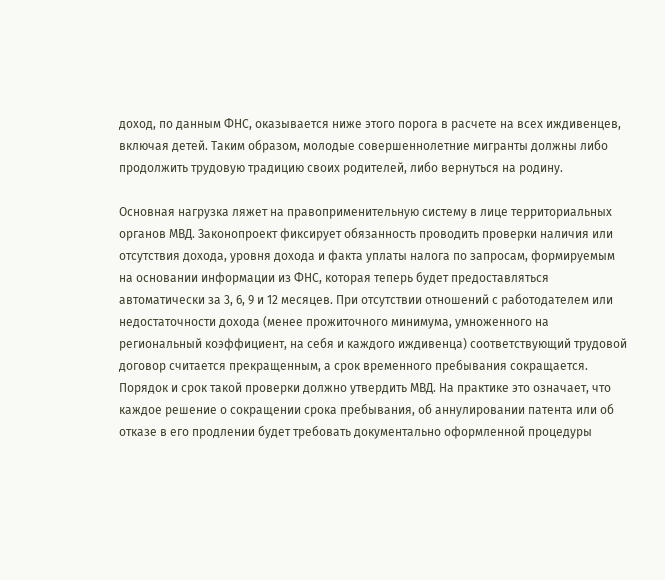доход, по данным ФНС, оказывается ниже этого порога в расчете на всех иждивенцев, включая детей. Таким образом, молодые совершеннолетние мигранты должны либо продолжить трудовую традицию своих родителей, либо вернуться на родину.

Основная нагрузка ляжет на правоприменительную систему в лице территориальных органов МВД. Законопроект фиксирует обязанность проводить проверки наличия или отсутствия дохода, уровня дохода и факта уплаты налога по запросам, формируемым на основании информации из ФНС, которая теперь будет предоставляться автоматически за 3, 6, 9 и 12 месяцев. При отсутствии отношений с работодателем или недостаточности дохода (менее прожиточного минимума, умноженного на региональный коэффициент, на себя и каждого иждивенца) соответствующий трудовой договор считается прекращенным, а срок временного пребывания сокращается. Порядок и срок такой проверки должно утвердить МВД. На практике это означает, что каждое решение о сокращении срока пребывания, об аннулировании патента или об отказе в его продлении будет требовать документально оформленной процедуры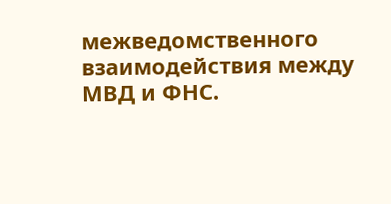межведомственного взаимодействия между МВД и ФНС.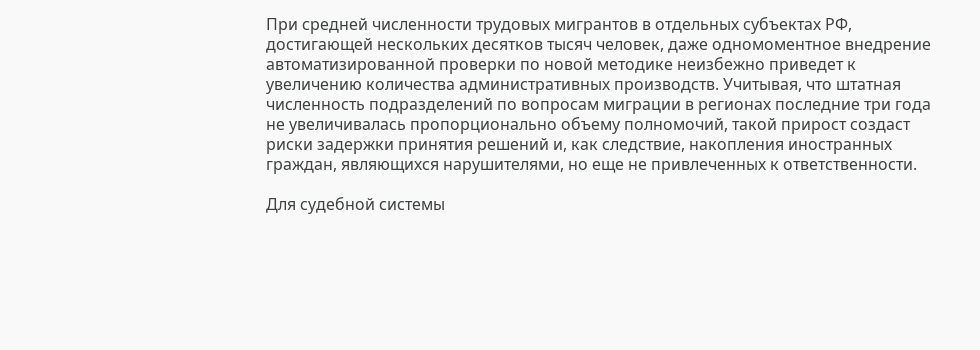При средней численности трудовых мигрантов в отдельных субъектах РФ, достигающей нескольких десятков тысяч человек, даже одномоментное внедрение автоматизированной проверки по новой методике неизбежно приведет к увеличению количества административных производств. Учитывая, что штатная численность подразделений по вопросам миграции в регионах последние три года не увеличивалась пропорционально объему полномочий, такой прирост создаст риски задержки принятия решений и, как следствие, накопления иностранных граждан, являющихся нарушителями, но еще не привлеченных к ответственности.

Для судебной системы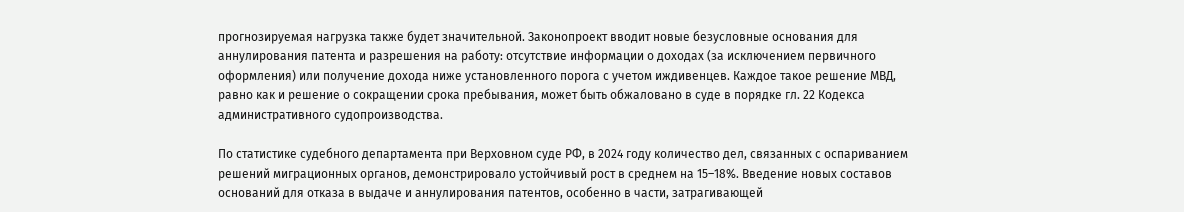прогнозируемая нагрузка также будет значительной. Законопроект вводит новые безусловные основания для аннулирования патента и разрешения на работу: отсутствие информации о доходах (за исключением первичного оформления) или получение дохода ниже установленного порога с учетом иждивенцев. Каждое такое решение МВД, равно как и решение о сокращении срока пребывания, может быть обжаловано в суде в порядке гл. 22 Кодекса административного судопроизводства.

По статистике судебного департамента при Верховном суде РФ, в 2024 году количество дел, связанных с оспариванием решений миграционных органов, демонстрировало устойчивый рост в среднем на 15–18%. Введение новых составов оснований для отказа в выдаче и аннулирования патентов, особенно в части, затрагивающей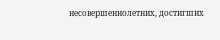несовершеннолетних, достигших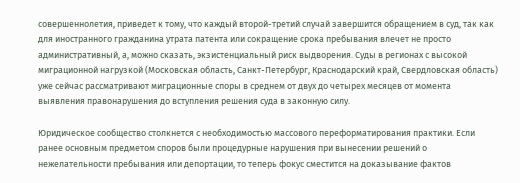совершеннолетия, приведет к тому, что каждый второй-третий случай завершится обращением в суд, так как для иностранного гражданина утрата патента или сокращение срока пребывания влечет не просто административный, а, можно сказать, экзистенциальный риск выдворения. Суды в регионах с высокой миграционной нагрузкой (Московская область, Санкт-Петербург, Краснодарский край, Свердловская область) уже сейчас рассматривают миграционные споры в среднем от двух до четырех месяцев от момента выявления правонарушения до вступления решения суда в законную силу.

Юридическое сообщество столкнется с необходимостью массового переформатирования практики. Если ранее основным предметом споров были процедурные нарушения при вынесении решений о нежелательности пребывания или депортации, то теперь фокус сместится на доказывание фактов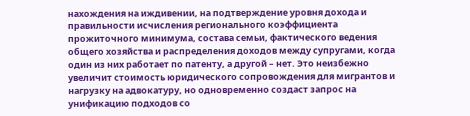нахождения на иждивении, на подтверждение уровня дохода и правильности исчисления регионального коэффициента прожиточного минимума, состава семьи, фактического ведения общего хозяйства и распределения доходов между супругами, когда один из них работает по патенту, а другой – нет. Это неизбежно увеличит стоимость юридического сопровождения для мигрантов и нагрузку на адвокатуру, но одновременно создаст запрос на унификацию подходов со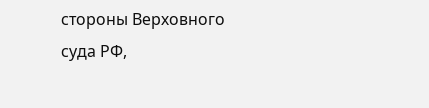стороны Верховного суда РФ,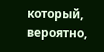который, вероятно,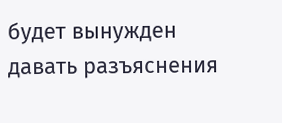будет вынужден давать разъяснения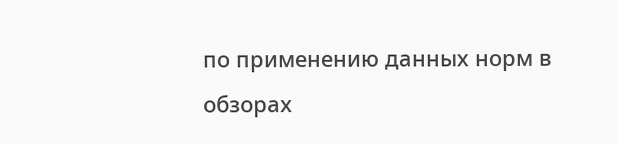по применению данных норм в обзорах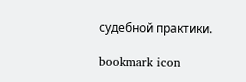судебной практики.

bookmark icon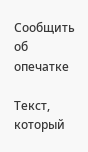Сообщить об опечатке

Текст, который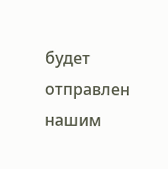будет отправлен нашим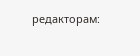редакторам: